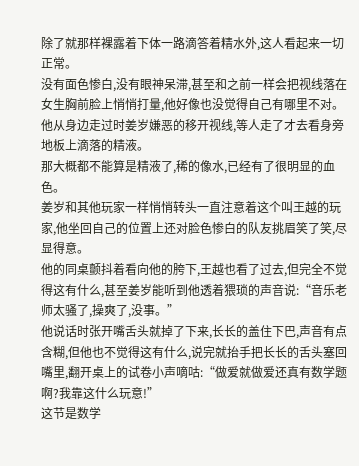除了就那样裸露着下体一路滴答着精水外,这人看起来一切正常。
没有面色惨白,没有眼神呆滞,甚至和之前一样会把视线落在女生胸前脸上悄悄打量,他好像也没觉得自己有哪里不对。
他从身边走过时姜岁嫌恶的移开视线,等人走了才去看身旁地板上滴落的精液。
那大概都不能算是精液了,稀的像水,已经有了很明显的血色。
姜岁和其他玩家一样悄悄转头一直注意着这个叫王越的玩家,他坐回自己的位置上还对脸色惨白的队友挑眉笑了笑,尽显得意。
他的同桌颤抖着看向他的胯下,王越也看了过去,但完全不觉得这有什么,甚至姜岁能听到他透着猥琐的声音说:“音乐老师太骚了,操爽了,没事。”
他说话时张开嘴舌头就掉了下来,长长的盖住下巴,声音有点含糊,但他也不觉得这有什么,说完就抬手把长长的舌头塞回嘴里,翻开桌上的试卷小声嘀咕:“做爱就做爱还真有数学题啊?我靠这什么玩意!”
这节是数学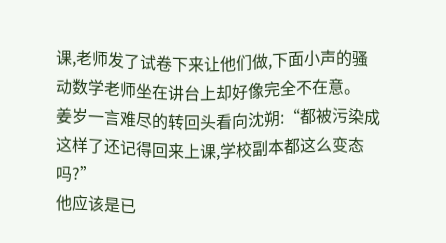课,老师发了试卷下来让他们做,下面小声的骚动数学老师坐在讲台上却好像完全不在意。
姜岁一言难尽的转回头看向沈朔:“都被污染成这样了还记得回来上课,学校副本都这么变态吗?”
他应该是已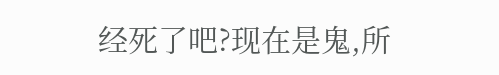经死了吧?现在是鬼,所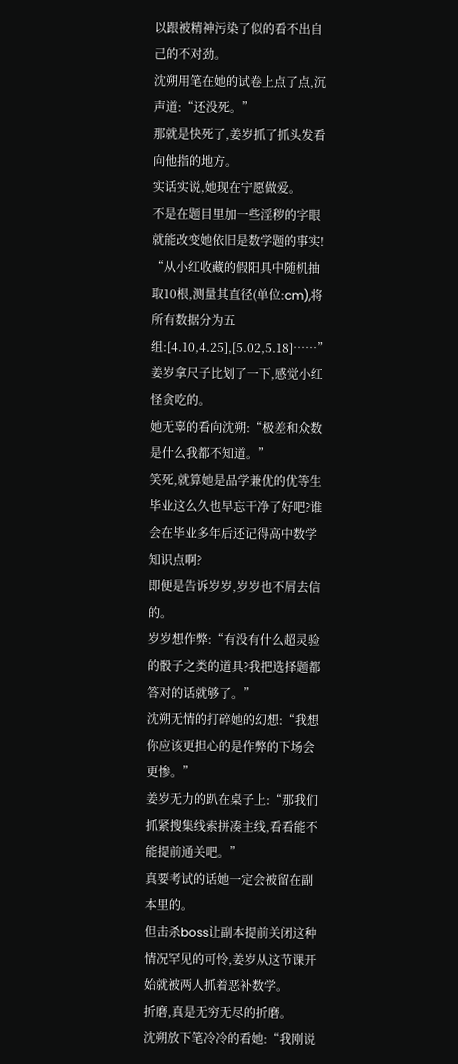以跟被精神污染了似的看不出自己的不对劲。
沈朔用笔在她的试卷上点了点,沉声道:“还没死。”
那就是快死了,姜岁抓了抓头发看向他指的地方。
实话实说,她现在宁愿做爱。
不是在题目里加一些淫秽的字眼就能改变她依旧是数学题的事实!
“从小红收藏的假阳具中随机抽取10根,测量其直径(单位:cm),将所有数据分为五组:[4.10,4.25],[5.02,5.18]……”
姜岁拿尺子比划了一下,感觉小红怪贪吃的。
她无辜的看向沈朔:“极差和众数是什么我都不知道。”
笑死,就算她是品学兼优的优等生毕业这么久也早忘干净了好吧?谁会在毕业多年后还记得高中数学知识点啊?
即便是告诉岁岁,岁岁也不屑去信的。
岁岁想作弊:“有没有什么超灵验的骰子之类的道具?我把选择题都答对的话就够了。”
沈朔无情的打碎她的幻想:“我想你应该更担心的是作弊的下场会更惨。”
姜岁无力的趴在桌子上:“那我们抓紧搜集线索拼凑主线,看看能不能提前通关吧。”
真要考试的话她一定会被留在副本里的。
但击杀boss让副本提前关闭这种情况罕见的可怜,姜岁从这节课开始就被两人抓着恶补数学。
折磨,真是无穷无尽的折磨。
沈朔放下笔冷冷的看她:“我刚说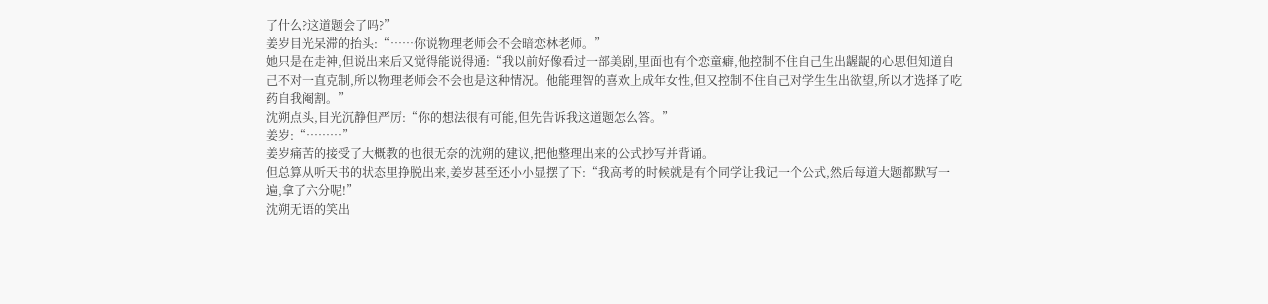了什么?这道题会了吗?”
姜岁目光呆滞的抬头:“……你说物理老师会不会暗恋林老师。”
她只是在走神,但说出来后又觉得能说得通:“我以前好像看过一部美剧,里面也有个恋童癖,他控制不住自己生出龌龊的心思但知道自己不对一直克制,所以物理老师会不会也是这种情况。他能理智的喜欢上成年女性,但又控制不住自己对学生生出欲望,所以才选择了吃药自我阉割。”
沈朔点头,目光沉静但严厉:“你的想法很有可能,但先告诉我这道题怎么答。”
姜岁:“………”
姜岁痛苦的接受了大概教的也很无奈的沈朔的建议,把他整理出来的公式抄写并背诵。
但总算从听天书的状态里挣脱出来,姜岁甚至还小小显摆了下:“我高考的时候就是有个同学让我记一个公式,然后每道大题都默写一遍,拿了六分呢!”
沈朔无语的笑出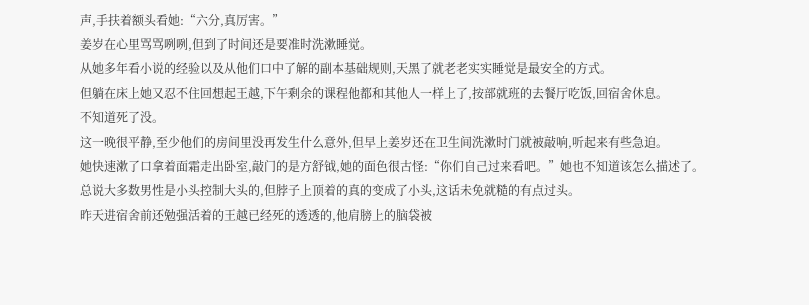声,手扶着额头看她:“六分,真厉害。”
姜岁在心里骂骂咧咧,但到了时间还是要准时洗漱睡觉。
从她多年看小说的经验以及从他们口中了解的副本基础规则,天黑了就老老实实睡觉是最安全的方式。
但躺在床上她又忍不住回想起王越,下午剩余的课程他都和其他人一样上了,按部就班的去餐厅吃饭,回宿舍休息。
不知道死了没。
这一晚很平静,至少他们的房间里没再发生什么意外,但早上姜岁还在卫生间洗漱时门就被敲响,听起来有些急迫。
她快速漱了口拿着面霜走出卧室,敲门的是方舒钺,她的面色很古怪:“你们自己过来看吧。”她也不知道该怎么描述了。
总说大多数男性是小头控制大头的,但脖子上顶着的真的变成了小头,这话未免就糙的有点过头。
昨天进宿舍前还勉强活着的王越已经死的透透的,他肩膀上的脑袋被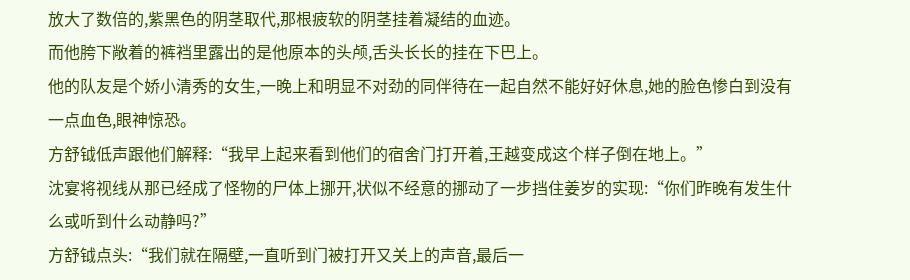放大了数倍的,紫黑色的阴茎取代,那根疲软的阴茎挂着凝结的血迹。
而他胯下敞着的裤裆里露出的是他原本的头颅,舌头长长的挂在下巴上。
他的队友是个娇小清秀的女生,一晚上和明显不对劲的同伴待在一起自然不能好好休息,她的脸色惨白到没有一点血色,眼神惊恐。
方舒钺低声跟他们解释:“我早上起来看到他们的宿舍门打开着,王越变成这个样子倒在地上。”
沈宴将视线从那已经成了怪物的尸体上挪开,状似不经意的挪动了一步挡住姜岁的实现:“你们昨晚有发生什么或听到什么动静吗?”
方舒钺点头:“我们就在隔壁,一直听到门被打开又关上的声音,最后一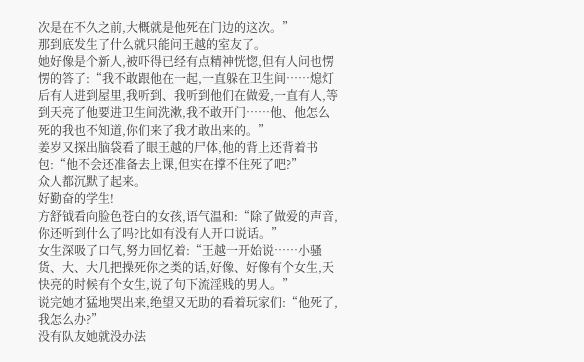次是在不久之前,大概就是他死在门边的这次。”
那到底发生了什么就只能问王越的室友了。
她好像是个新人,被吓得已经有点精神恍惚,但有人问也愣愣的答了:“我不敢跟他在一起,一直躲在卫生间……熄灯后有人进到屋里,我听到、我听到他们在做爱,一直有人,等到天亮了他要进卫生间洗漱,我不敢开门……他、他怎么死的我也不知道,你们来了我才敢出来的。”
姜岁又探出脑袋看了眼王越的尸体,他的背上还背着书包:“他不会还准备去上课,但实在撑不住死了吧?”
众人都沉默了起来。
好勤奋的学生!
方舒钺看向脸色苍白的女孩,语气温和:“除了做爱的声音,你还听到什么了吗?比如有没有人开口说话。”
女生深吸了口气,努力回忆着:“王越一开始说……小骚货、大、大几把操死你之类的话,好像、好像有个女生,天快亮的时候有个女生,说了句下流淫贱的男人。”
说完她才猛地哭出来,绝望又无助的看着玩家们:“他死了,我怎么办?”
没有队友她就没办法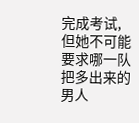完成考试,但她不可能要求哪一队把多出来的男人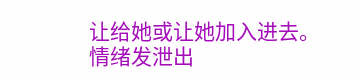让给她或让她加入进去。
情绪发泄出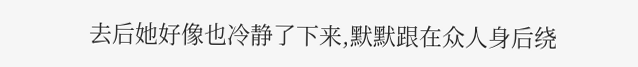去后她好像也冷静了下来,默默跟在众人身后绕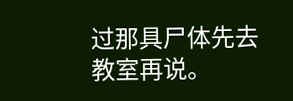过那具尸体先去教室再说。